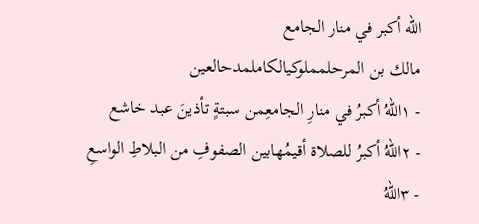الله أكبر في منار الجامع
مالك بن المرحلمملوكيالكاملمدحالعين
- ١اللهُ أكبرُ في منارِ الجامعِمن سبتةٍ تأذينَ عبد خاشع
- ٢اللهُ أكبرُ للصلاة أقيمُهابين الصفوفِ من البلاطِ الواسعِ
- ٣اللهُ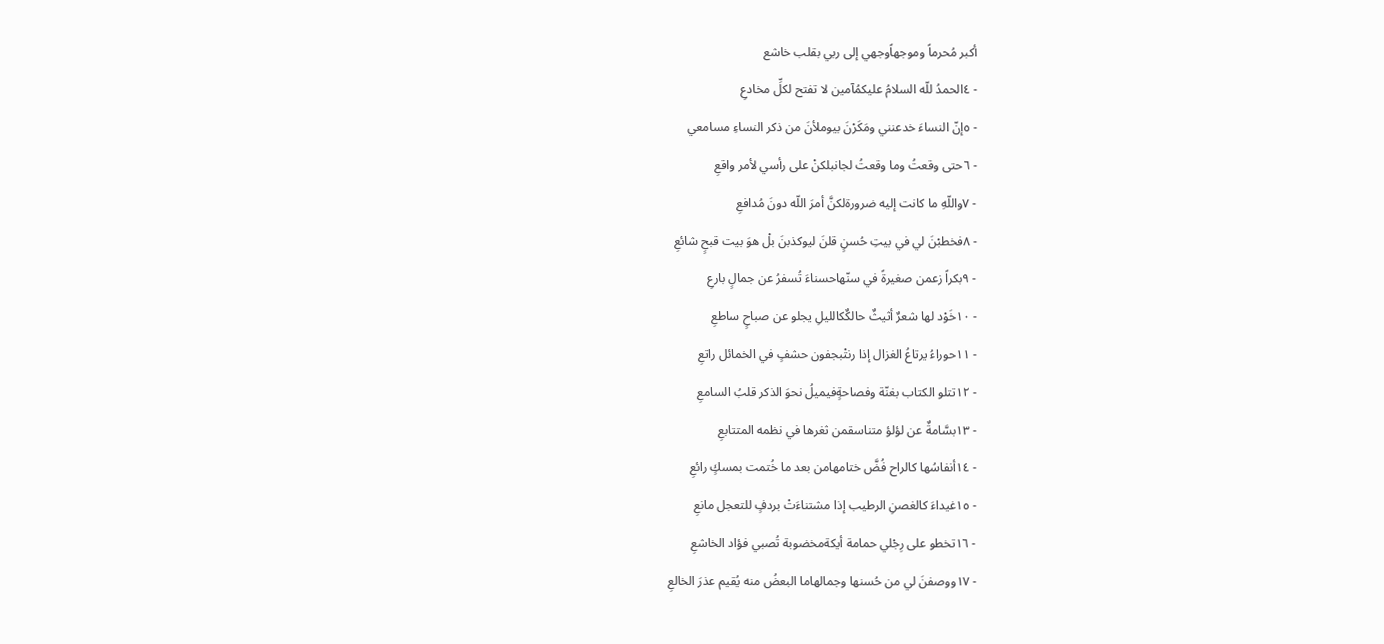أكبر مُحرماً وموجهاًوجهي إلى ربي بقلب خاشع
- ٤الحمدُ للّه السلامُ عليكمُآمين لا تفتح لكلِّ مخادعِ
- ٥إنّ النساءَ خدعنني ومَكَرْنَ بيوملأنَ من ذكر النساءِ مسامعي
- ٦حتى وقعتُ وما وقعتُ لجانبلكنْ على رأسي لأمر واقعِ
- ٧واللّهِ ما كانت إليه ضرورةلكنَّ أمرَ اللّه دونَ مُدافعِ
- ٨فخطبْنَ لي في بيتِ حُسنٍ قلنَ ليوكذبنَ بلْ هوَ بيت قبحٍ شائعِ
- ٩بكراً زعمن صغيرةً في سنّهاحسناءَ تُسفرُ عن جمالٍ بارعِ
- ١٠خَوْد لها شعرٌ أثيثٌ حالكٌكالليلِ يجلو عن صباحٍ ساطعِ
- ١١حوراءُ يرتاعُ الغزال إذا رنتْبجفون حشفٍ في الخمائل راتعِ
- ١٢تتلو الكتاب بغنّة وفصاحةٍفيميلُ نحوَ الذكر قلبُ السامعِ
- ١٣بسَّامةٌ عن لؤلؤ متناسقمن ثغرها في نظمه المتتابعِ
- ١٤أنفاسُها كالراح فُضَّ ختامهامن بعد ما خُتمت بمسكٍ رائعِ
- ١٥غيداءَ كالغصنِ الرطيب إذا مشتناءَتْ بردفٍ للتعجل مانعِ
- ١٦تخطو على رِجْلي حمامة أيكةمخضوبة تُصبي فؤاد الخاشعِ
- ١٧ووصفنَ لي من حُسنها وجمالهاما البعضُ منه يُقيم عذرَ الخالعِ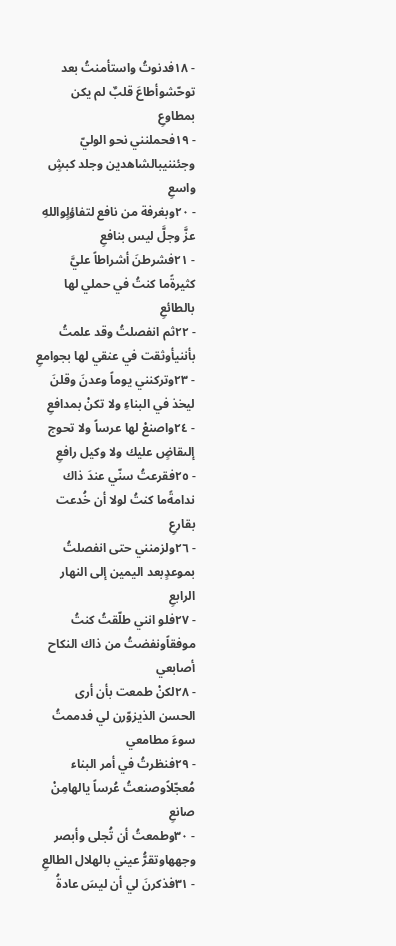- ١٨فدنوتُ واستأمنتُ بعد توحّشوأطاعَ قلبٌ لم يكن بمطاوعِ
- ١٩فحملنني نحو الوليّ وجئننيبالشاهدين وجلد كبشٍ واسعِ
- ٢٠وبغرفة من نافع لتفاؤلٍواللهِ عزَّ وجلَّ ليس بنافعِ
- ٢١فشرطنَ أشراطاً عليَّ كثيرةًما كنتُ في حملي لها بالطائعِ
- ٢٢ثم انفصلتُ وقد علمتُ بأننيأوثقت في عنقي لها بجوامعِ
- ٢٣وتركنني يوماً وعدنَ وقلنَ ليخذ في البناءِ ولا تكنْ بمدافعِ
- ٢٤واصنعْ لها عرساً ولا تحوج إلىقاضٍ عليك ولا وكيل رافعِ
- ٢٥فقرعتُ سنّي عندَ ذاك ندامةًما كنتُ لولا أن خُدعت بقارعِ
- ٢٦ولزمنني حتى انفصلتُ بموعدٍبعد اليمين إلى النهار الرابعِ
- ٢٧فلو انني طلّقتُ كنتُ موفقاًونفضتُ من ذاك النكاح أصابعي
- ٢٨لكنْ طمعت بأن أرى الحسن الذيزوّرن لي فدممتُ سوءَ مطامعي
- ٢٩فنظرتُ في أمر البناء مُعجّلاًوصنعتُ عُرساً يالهامِنْ صانعِ
- ٣٠وطمعتُ أن تُجلى وأبصر وجههاوتقرُّ عيني بالهلال الطالعِ
- ٣١فذكرنَ لي أن ليسَ عادةُ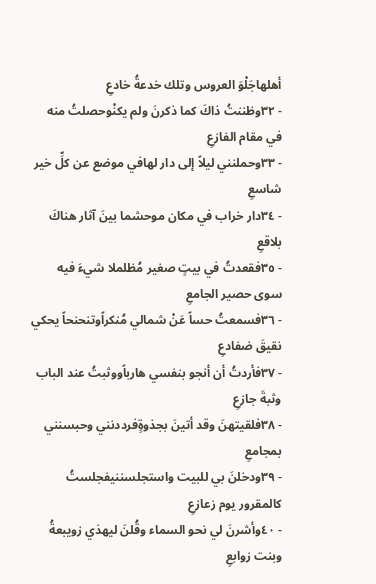أهلهاجَلْوَ العروس وتلك خدعةُ خادعِ
- ٣٢وظننتُ ذاكَ كما ذكرنَ ولم يكنْوحصلتُ منه في مقام الفازعِ
- ٣٣وحملنني ليلاً إلى دار لهافي موضع عن كلِّ خير شاسعِ
- ٣٤دار خراب في مكان موحشما بينَ آثار هناكَ بلاقعِ
- ٣٥فقعدتُ في بيتٍ صغير مُظلملا شيءَ فيه سوى حصير الجامعِ
- ٣٦فسمعتُ حساً عَنْ شمالي مُنكراًوتنحنحاً يحكي نقيقَ ضفادعِ
- ٣٧فأردتُ أن أنجو بنفسي هارباًووثبتُ عند الباب وثبةَ جازعِ
- ٣٨فلقيتهنَ وقد أتينَ بجذوةٍفرددنني وحبسنني بمجامعِ
- ٣٩ودخلنَ بي للبيت واستجلسننيفجلستُ كالمقرور يوم زعازعِ
- ٤٠وأشرنَ لي نحو السماء وقُلنَ ليهذي زويبعةُ وبنت زوابعِ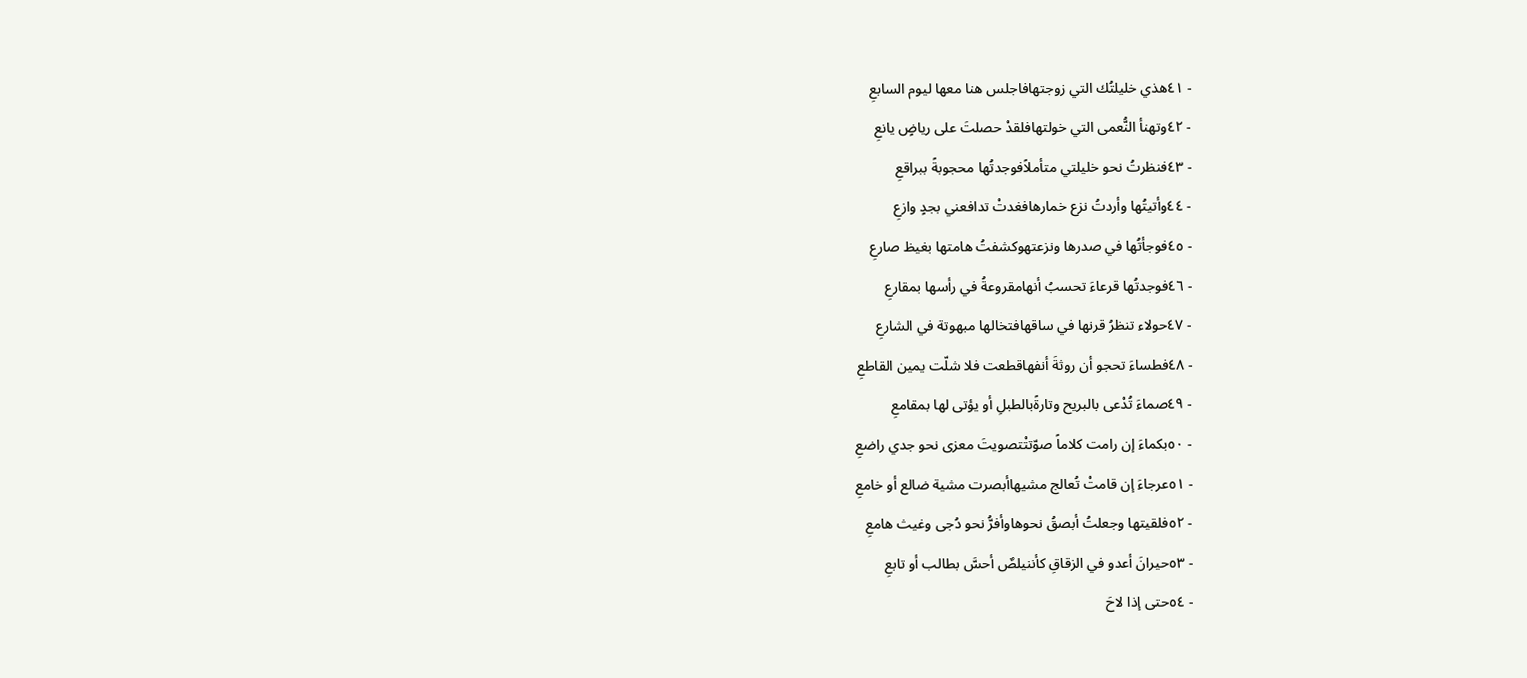- ٤١هذي خليلتُك التي زوجتهافاجلس هنا معها ليوم السابعِ
- ٤٢وتهنأ النُّعمى التي خولتهافلقدْ حصلتَ على رياضٍ يانعِ
- ٤٣فنظرتُ نحو خليلتي متأملاًفوجدتُها محجوبةً ببراقعِ
- ٤٤وأتيتُها وأردتُ نزع خمارهافغدتْ تدافعني بجدٍ وازعِ
- ٤٥فوجأتُها في صدرها ونزعتهوكشفتُ هامتها بغيظ صارعِ
- ٤٦فوجدتُها قرعاءَ تحسبُ أنهامقروعةُ في رأسها بمقارعِ
- ٤٧حولاء تنظرُ قرنها في ساقهافتخالها مبهوتة في الشارعِ
- ٤٨فطساءَ تحجو أن روثةَ أنفهاقطعت فلا شلّت يمين القاطعِ
- ٤٩صماءَ تُدْعى بالبريح وتارةًبالطبلِ أو يؤتى لها بمقامعِ
- ٥٠بكماءَ إن رامت كلاماً صوّتتْتصويتَ معزى نحو جدي راضعِ
- ٥١عرجاءَ إن قامتْ تُعالج مشيهاأبصرت مشية ضالع أو خامعِ
- ٥٢فلقيتها وجعلتُ أبصقُ نحوهاوأفرُّ نحو دُجى وغيث هامعِ
- ٥٣حيرانَ أعدو في الزقاقِ كأننيلصٌ أحسَّ بطالب أو تابعِ
- ٥٤حتى إذا لاحَ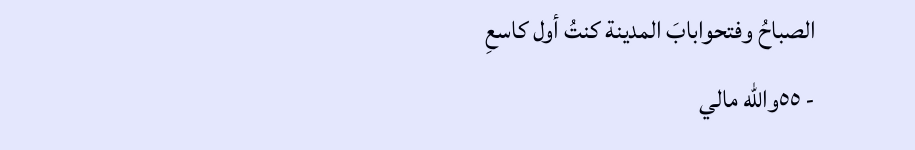الصباحُ وفتحوابابَ المدينة كنتُ أول كاسعِ
- ٥٥واللّه مالي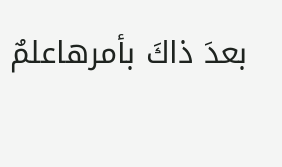بعدَ ذاكَ بأمرهاعلمٌ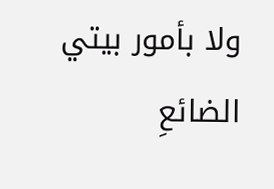ولا بأمور بيتي الضائعِ